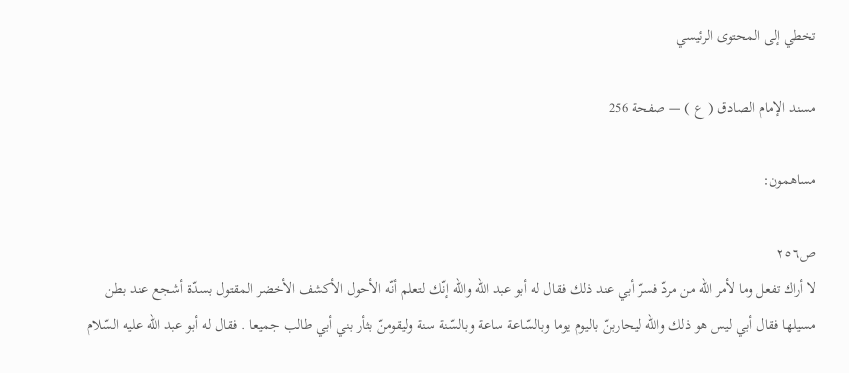تخطي إلى المحتوى الرئيسي

مسند الإمام الصادق ( ع ) — صفحة 256

مساهمون:

ص٢٥٦
لا أراك تفعل وما لأمر اللّه من مردّ فسرّ أبي عند ذلك فقال له أبو عبد اللّه واللّه إنّك لتعلم أنّه الأحول الأكشف الأخضر المقتول بسدّة أشجع عند بطن مسيلها فقال أبي ليس هو ذلك واللّه ليحاربنّ باليوم يوما وبالسّاعة ساعة وبالسّنة سنة وليقومنّ بثأر بني أبي طالب جميعا . فقال له أبو عبد اللّه عليه السّلام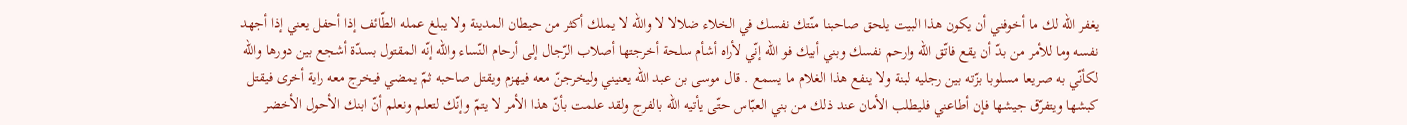يغفر اللّه لك ما أخوفني أن يكون هذا البيت يلحق صاحبنا منّتك نفسك في الخلاء ضلالا لا واللّه لا يملك أكثر من حيطان المدينة ولا يبلغ عمله الطّائف إذا أحفل يعني إذا أجهد نفسه وما للأمر من بدّ أن يقع فاتّق اللّه وارحم نفسك وبني أبيك فو اللّه إنّي لأراه أشأم سلحة أخرجتها أصلاب الرّجال إلى أرحام النّساء واللّه إنّه المقتول بسدّة أشجع بين دورها واللّه لكأنّي به صريعا مسلوبا بزّته بين رجليه لبنة ولا ينفع هذا الغلام ما يسمع . قال موسى بن عبد اللّه يعنيني وليخرجنّ معه فيهزم ويقتل صاحبه ثمّ يمضي فيخرج معه راية أخرى فيقتل كبشها ويتفرّق جيشها فإن أطاعني فليطلب الأمان عند ذلك من بني العبّاس حتّى يأتيه اللّه بالفرج ولقد علمت بأنّ هذا الأمر لا يتمّ وإنّك لتعلم ونعلم أنّ ابنك الأحول الأخضر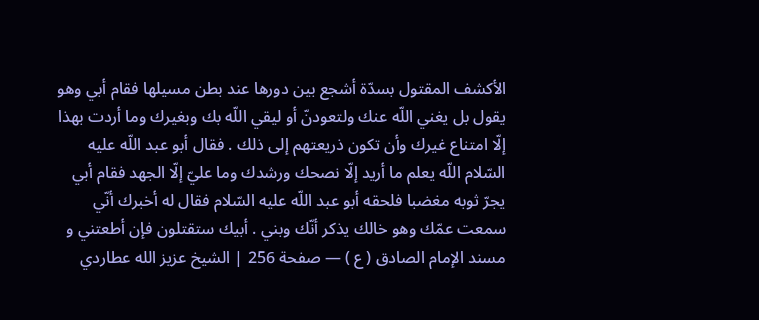الأكشف المقتول بسدّة أشجع بين دورها عند بطن مسيلها فقام أبي وهو يقول بل يغني اللّه عنك ولتعودنّ أو ليقي اللّه بك وبغيرك وما أردت بهذا إلّا امتناع غيرك وأن تكون ذريعتهم إلى ذلك . فقال أبو عبد اللّه عليه السّلام اللّه يعلم ما أريد إلّا نصحك ورشدك وما عليّ إلّا الجهد فقام أبي يجرّ ثوبه مغضبا فلحقه أبو عبد اللّه عليه السّلام فقال له أخبرك أنّي سمعت عمّك وهو خالك يذكر أنّك وبني . أبيك ستقتلون فإن أطعتني و
مسند الإمام الصادق ( ع ) — صفحة 256 | الشيخ عزيز الله عطاردي